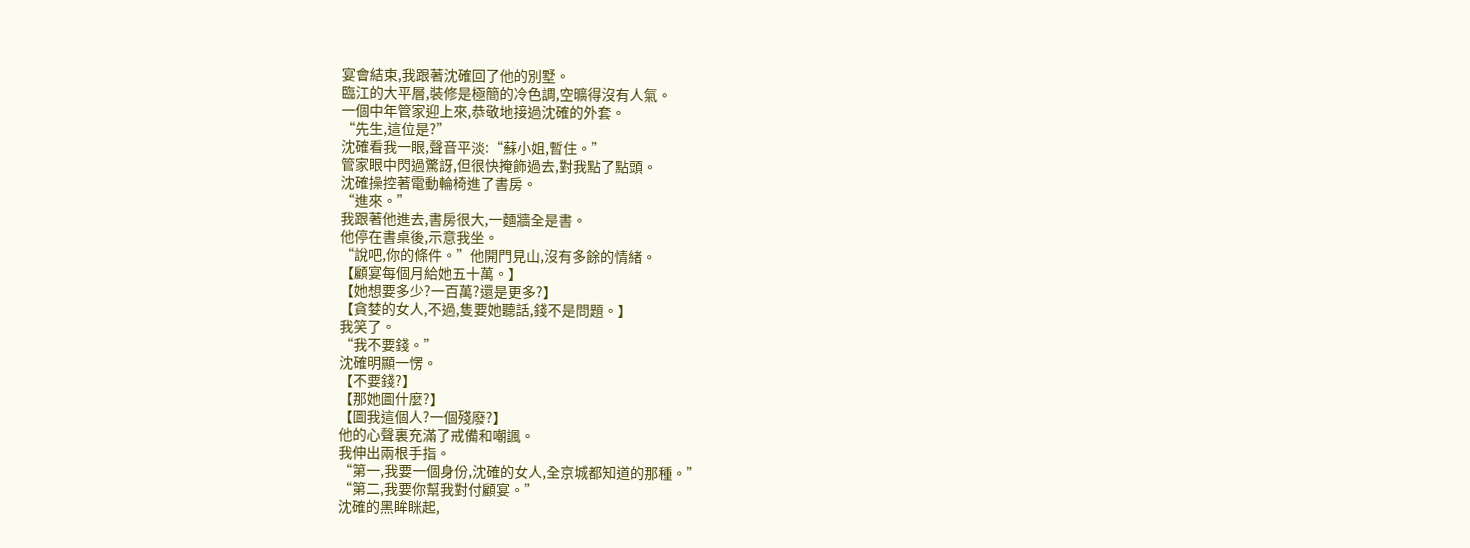宴會結束,我跟著沈確回了他的別墅。
臨江的大平層,裝修是極簡的冷色調,空曠得沒有人氣。
一個中年管家迎上來,恭敬地接過沈確的外套。
“先生,這位是?”
沈確看我一眼,聲音平淡:“蘇小姐,暫住。”
管家眼中閃過驚訝,但很快掩飾過去,對我點了點頭。
沈確操控著電動輪椅進了書房。
“進來。”
我跟著他進去,書房很大,一麵牆全是書。
他停在書桌後,示意我坐。
“說吧,你的條件。”他開門見山,沒有多餘的情緒。
【顧宴每個月給她五十萬。】
【她想要多少?一百萬?還是更多?】
【貪婪的女人,不過,隻要她聽話,錢不是問題。】
我笑了。
“我不要錢。”
沈確明顯一愣。
【不要錢?】
【那她圖什麼?】
【圖我這個人?一個殘廢?】
他的心聲裏充滿了戒備和嘲諷。
我伸出兩根手指。
“第一,我要一個身份,沈確的女人,全京城都知道的那種。”
“第二,我要你幫我對付顧宴。”
沈確的黑眸眯起,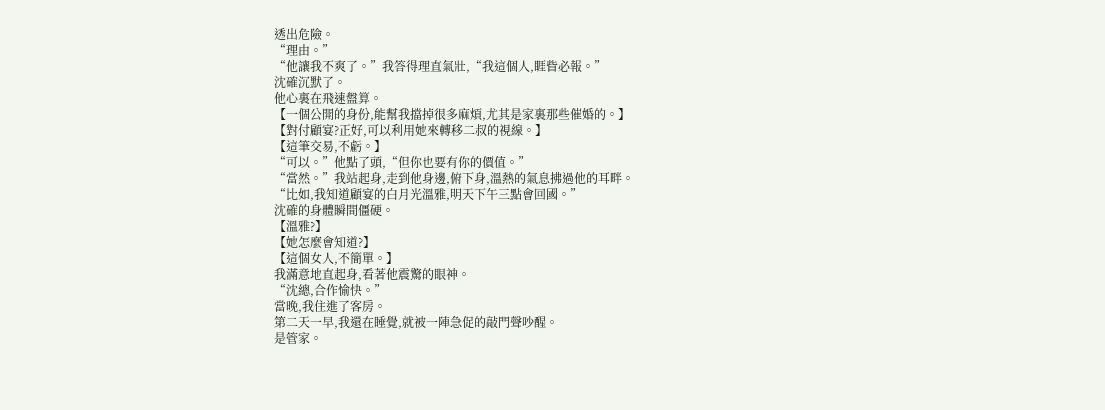透出危險。
“理由。”
“他讓我不爽了。”我答得理直氣壯,“我這個人,睚眥必報。”
沈確沉默了。
他心裏在飛速盤算。
【一個公開的身份,能幫我擋掉很多麻煩,尤其是家裏那些催婚的。】
【對付顧宴?正好,可以利用她來轉移二叔的視線。】
【這筆交易,不虧。】
“可以。”他點了頭,“但你也要有你的價值。”
“當然。”我站起身,走到他身邊,俯下身,溫熱的氣息拂過他的耳畔。
“比如,我知道顧宴的白月光溫雅,明天下午三點會回國。”
沈確的身體瞬間僵硬。
【溫雅?】
【她怎麼會知道?】
【這個女人,不簡單。】
我滿意地直起身,看著他震驚的眼神。
“沈總,合作愉快。”
當晚,我住進了客房。
第二天一早,我還在睡覺,就被一陣急促的敲門聲吵醒。
是管家。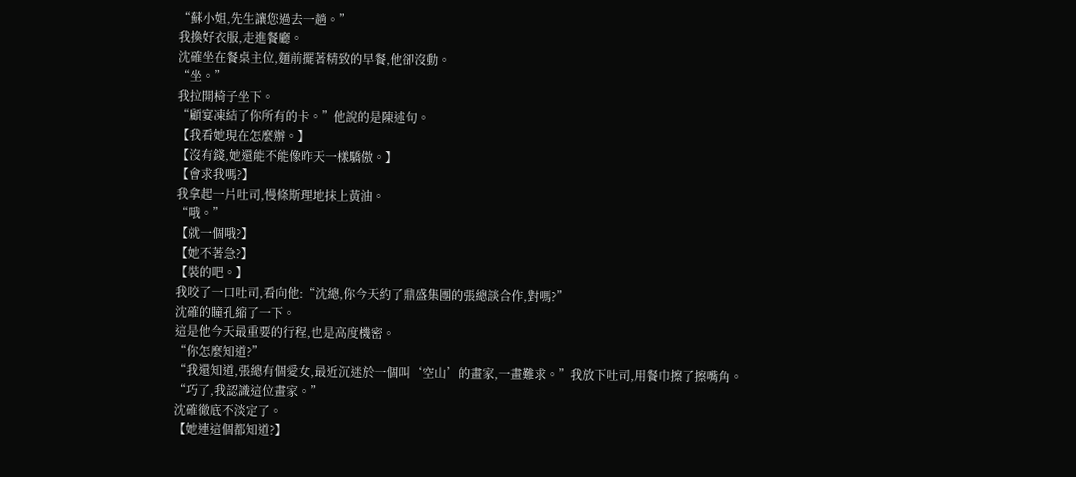“蘇小姐,先生讓您過去一趟。”
我換好衣服,走進餐廳。
沈確坐在餐桌主位,麵前擺著精致的早餐,他卻沒動。
“坐。”
我拉開椅子坐下。
“顧宴凍結了你所有的卡。”他說的是陳述句。
【我看她現在怎麼辦。】
【沒有錢,她還能不能像昨天一樣驕傲。】
【會求我嗎?】
我拿起一片吐司,慢條斯理地抹上黃油。
“哦。”
【就一個哦?】
【她不著急?】
【裝的吧。】
我咬了一口吐司,看向他:“沈總,你今天約了鼎盛集團的張總談合作,對嗎?”
沈確的瞳孔縮了一下。
這是他今天最重要的行程,也是高度機密。
“你怎麼知道?”
“我還知道,張總有個愛女,最近沉迷於一個叫‘空山’的畫家,一畫難求。”我放下吐司,用餐巾擦了擦嘴角。
“巧了,我認識這位畫家。”
沈確徹底不淡定了。
【她連這個都知道?】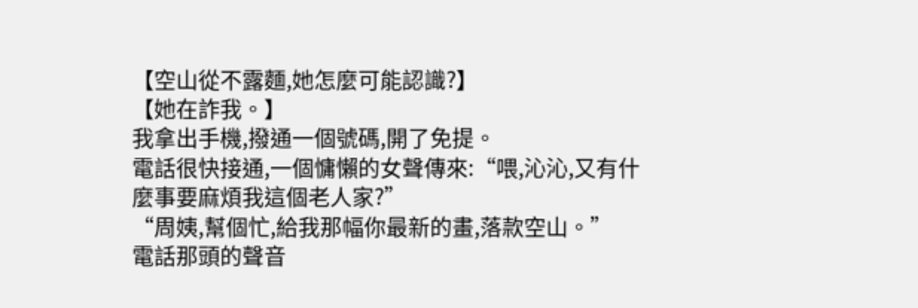【空山從不露麵,她怎麼可能認識?】
【她在詐我。】
我拿出手機,撥通一個號碼,開了免提。
電話很快接通,一個慵懶的女聲傳來:“喂,沁沁,又有什麼事要麻煩我這個老人家?”
“周姨,幫個忙,給我那幅你最新的畫,落款空山。”
電話那頭的聲音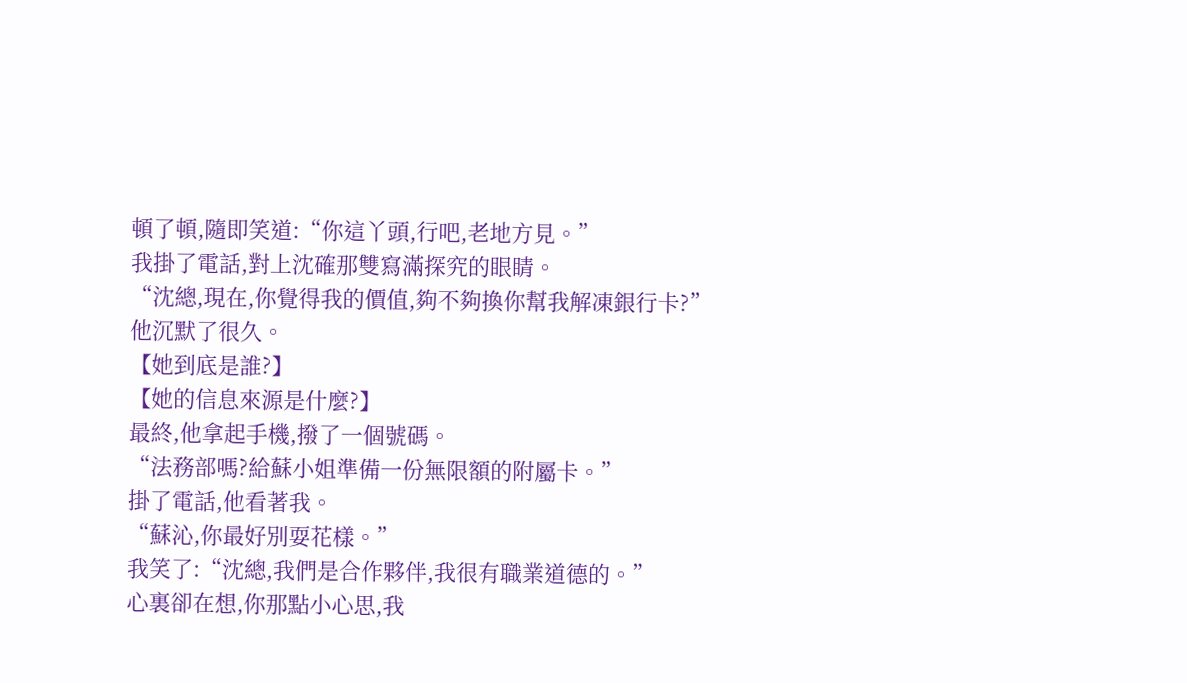頓了頓,隨即笑道:“你這丫頭,行吧,老地方見。”
我掛了電話,對上沈確那雙寫滿探究的眼睛。
“沈總,現在,你覺得我的價值,夠不夠換你幫我解凍銀行卡?”
他沉默了很久。
【她到底是誰?】
【她的信息來源是什麼?】
最終,他拿起手機,撥了一個號碼。
“法務部嗎?給蘇小姐準備一份無限額的附屬卡。”
掛了電話,他看著我。
“蘇沁,你最好別耍花樣。”
我笑了:“沈總,我們是合作夥伴,我很有職業道德的。”
心裏卻在想,你那點小心思,我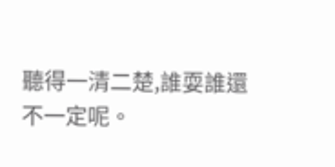聽得一清二楚,誰耍誰還不一定呢。